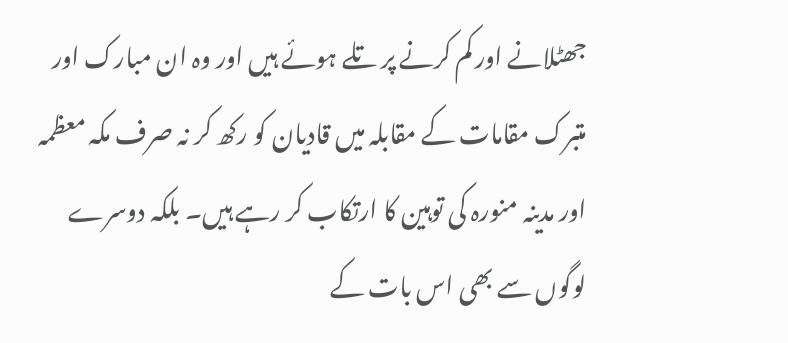جھٹلانے اور کم کرنے پر تلے ہوئے ہیں اور وہ ان مبارک اور متبرک مقامات کے مقابلہ میں قادیان کو رکھ کر نہ صرف مکہ معظمہ اور مدینہ منورہ کی توہین کا ارتکاب کر رہے ہیں۔ بلکہ دوسرے لوگوں سے بھی اس بات کے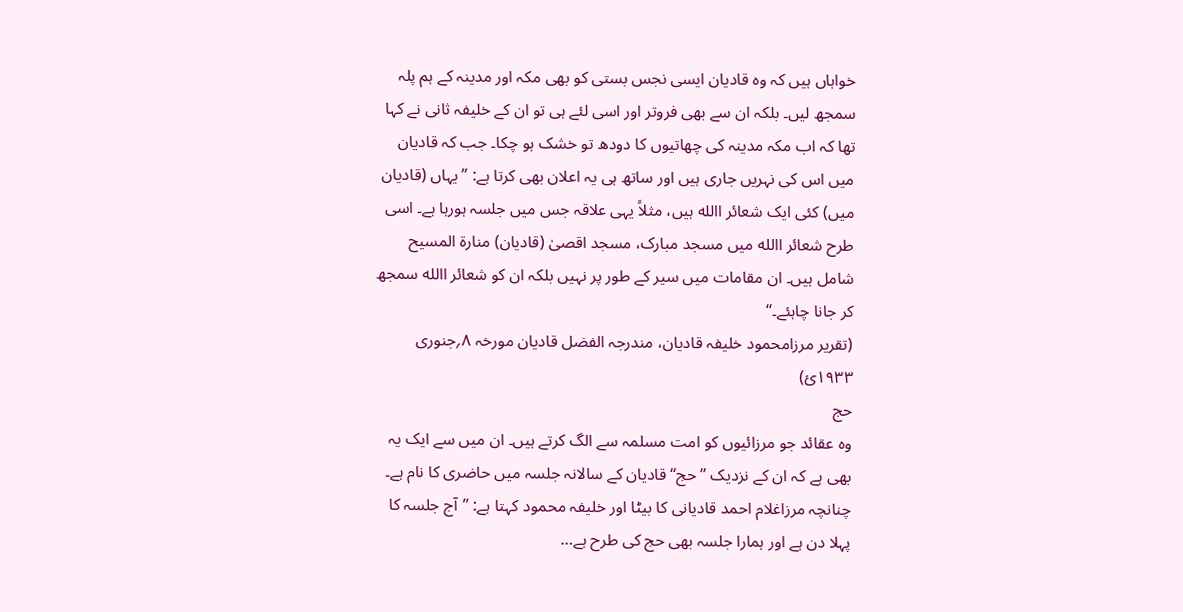خواہاں ہیں کہ وہ قادیان ایسی نجس بستی کو بھی مکہ اور مدینہ کے ہم پلہ سمجھ لیں۔ بلکہ ان سے بھی فروتر اور اسی لئے ہی تو ان کے خلیفہ ثانی نے کہا تھا کہ اب مکہ مدینہ کی چھاتیوں کا دودھ تو خشک ہو چکا۔ جب کہ قادیان میں اس کی نہریں جاری ہیں اور ساتھ ہی یہ اعلان بھی کرتا ہے: ’’یہاں (قادیان میں) کئی ایک شعائر االله ہیں، مثلاً یہی علاقہ جس میں جلسہ ہورہا ہے۔ اسی طرح شعائر االله میں مسجد مبارک، مسجد اقصیٰ (قادیان) منارۃ المسیح شامل ہیں۔ ان مقامات میں سیر کے طور پر نہیں بلکہ ان کو شعائر االله سمجھ کر جانا چاہئے۔‘‘
(تقریر مرزامحمود خلیفہ قادیان، مندرجہ الفضل قادیان مورخہ ۸؍جنوری ۱۹۳۳ئ)
حج
وہ عقائد جو مرزائیوں کو امت مسلمہ سے الگ کرتے ہیں۔ ان میں سے ایک یہ بھی ہے کہ ان کے نزدیک ’’حج‘‘ قادیان کے سالانہ جلسہ میں حاضری کا نام ہے۔ چنانچہ مرزاغلام احمد قادیانی کا بیٹا اور خلیفہ محمود کہتا ہے: ’’آج جلسہ کا پہلا دن ہے اور ہمارا جلسہ بھی حج کی طرح ہے…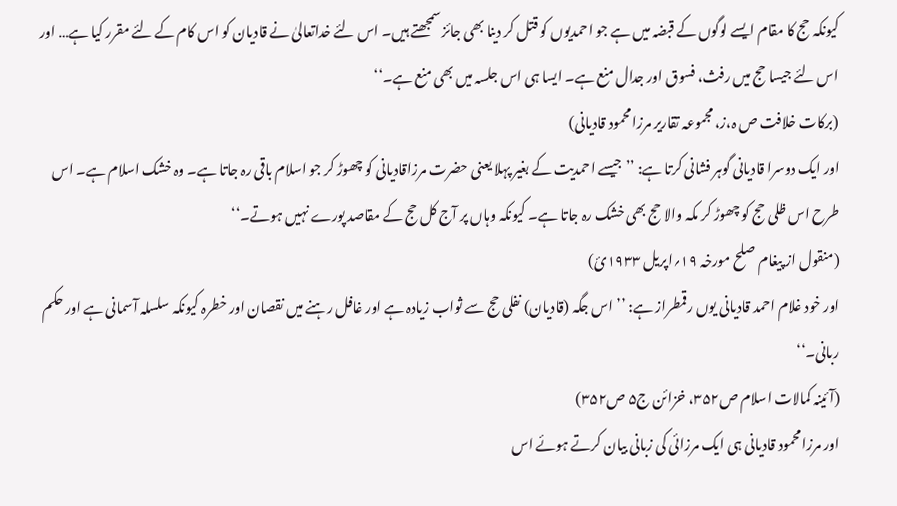کیونکہ حج کا مقام ایسے لوگوں کے قبضہ میں ہے جو احمدیوں کو قتل کر دینا بھی جائز سمجھتے ہیں۔ اس لئے خداتعالیٰ نے قادیان کو اس کام کے لئے مقرر کیا ہے… اور اس لئے جیسا حج میں رفث، فسوق اور جدال منع ہے۔ ایسا ہی اس جلسہ میں بھی منع ہے۔‘‘
(برکات خلافت ص ہ،ز، مجموعہ تقاریر مرزامحمود قادیانی)
اور ایک دوسرا قادیانی گوہر فشانی کرتا ہے: ’’جیسے احمدیت کے بغیر پہلا یعنی حضرت مرزاقادیانی کو چھوڑ کر جو اسلام باقی رہ جاتا ہے۔ وہ خشک اسلام ہے۔ اس طرح اس ظلی حج کو چھوڑ کر مکہ والا حج بھی خشک رہ جاتا ہے۔ کیونکہ وہاں پر آج کل حج کے مقاصد پورے نہیں ہوتے۔‘‘
(منقول از پیغام صلح مورخہ ۱۹؍اپریل ۱۹۳۳ئ)
اور خود غلام احمد قادیانی یوں رقمطراز ہے: ’’اس جگہ (قادیان) نفلی حج سے ثواب زیادہ ہے اور غافل رہنے میں نقصان اور خطرہ کیونکہ سلسلہ آسمانی ہے اور حکم ربانی۔‘‘
(آئینہ کمالات اسلام ص۳۵۲، خزائن ج۵ ص۳۵۲)
اور مرزامحمود قادیانی ہی ایک مرزائی کی زبانی بیان کرتے ہوئے اس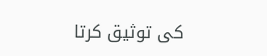کی توثیق کرتا